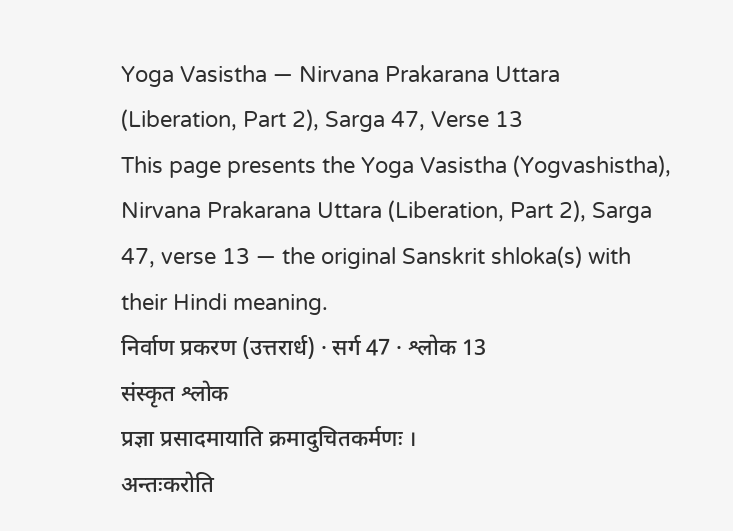Yoga Vasistha — Nirvana Prakarana Uttara (Liberation, Part 2), Sarga 47, Verse 13
This page presents the Yoga Vasistha (Yogvashistha), Nirvana Prakarana Uttara (Liberation, Part 2), Sarga 47, verse 13 — the original Sanskrit shloka(s) with their Hindi meaning.
निर्वाण प्रकरण (उत्तरार्ध) · सर्ग 47 · श्लोक 13
संस्कृत श्लोक
प्रज्ञा प्रसादमायाति क्रमादुचितकर्मणः ।
अन्तःकरोति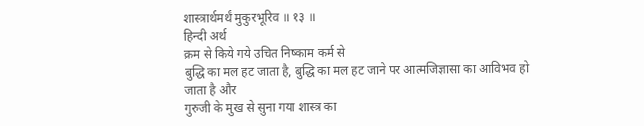शास्त्रार्थमर्थं मुकुरभूरिव ॥ १३ ॥
हिन्दी अर्थ
क्रम से किये गये उचित निष्काम कर्म से
बुद्धि का मल हट जाता है, बुद्धि का मल हट जाने पर आत्मजिज्ञासा का आविभव हो जाता है और
गुरुजी के मुख से सुना गया शास्त्र का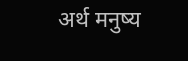अर्थ मनुष्य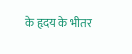के हृदय के भीतर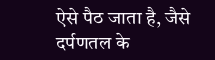ऐसे पैठ जाता है, जैसे
दर्पणतल के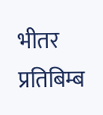भीतर प्रतिबिम्ब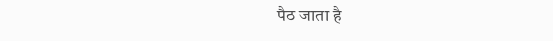पैठ जाता है